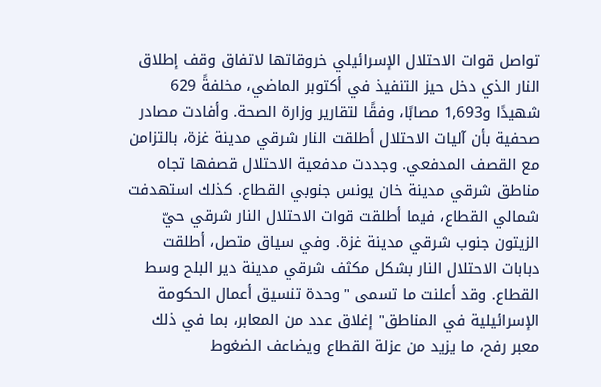تواصل قوات الاحتلال الإسرائيلي خروقاتها لاتفاق وقف إطلاق النار الذي دخل حيز التنفيذ في أكتوبر الماضي، مخلفةً 629 شهيدًا و1,693 مصابًا، وفقًا لتقارير وزارة الصحة. وأفادت مصادر صحفية بأن آليات الاحتلال أطلقت النار شرقي مدينة غزة، بالتزامن مع القصف المدفعي. وجددت مدفعية الاحتلال قصفها تجاه مناطق شرقي مدينة خان يونس جنوبي القطاع. كذلك استهدفت شمالي القطاع، فيما أطلقت قوات الاحتلال النار شرقي حيّ الزيتون جنوب شرقي مدينة غزة. وفي سياق متصل، أطلقت دبابات الاحتلال النار بشكل مكثف شرقي مدينة دير البلح وسط القطاع. وقد أعلنت ما تسمى "وحدة تنسيق أعمال الحكومة الإسرائيلية في المناطق" إغلاق عدد من المعابر، بما في ذلك معبر رفح، ما يزيد من عزلة القطاع ويضاعف الضغوط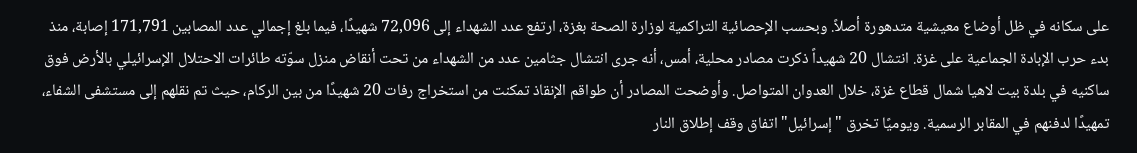على سكانه في ظل أوضاع معيشية متدهورة أصلاً. وبحسب الإحصائية التراكمية لوزارة الصحة بغزة، ارتفع عدد الشهداء إلى 72,096 شهيدًا، فيما بلغ إجمالي عدد المصابين 171,791 إصابة، منذ بدء حرب الإبادة الجماعية على غزة. انتشال 20 شهيداً ذكرت مصادر محلية، أمس، أنه جرى انتشال جثامين عدد من الشهداء من تحت أنقاض منزل سوّته طائرات الاحتلال الإسرائيلي بالأرض فوق ساكنيه في بلدة بيت لاهيا شمال قطاع غزة، خلال العدوان المتواصل. وأوضحت المصادر أن طواقم الإنقاذ تمكنت من استخراج رفات 20 شهيدًا من بين الركام، حيث تم نقلهم إلى مستشفى الشفاء، تمهيدًا لدفنهم في المقابر الرسمية. ويوميًا تخرق "إسرائيل" اتفاق وقف إطلاق النار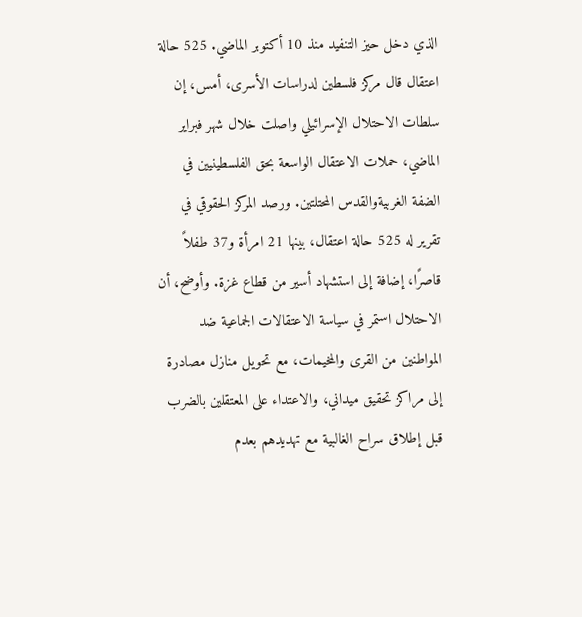الذي دخل حيز التنفيد منذ 10 أكتوبر الماضي. 525 حالة اعتقال قال مركز فلسطين لدراسات الأسرى، أمس، إن سلطات الاحتلال الإسرائيلي واصلت خلال شهر فبراير الماضي، حملات الاعتقال الواسعة بحق الفلسطينيين في الضفة الغربيةوالقدس المحتلتين. ورصد المركز الحقوقي في تقرير له 525 حالة اعتقال، بينها 21 امرأة و37 طفلاً قاصرًا، إضافة إلى استشهاد أسير من قطاع غزة. وأوضح، أن الاحتلال استمر في سياسة الاعتقالات الجماعية ضد المواطنين من القرى والمخيمات، مع تحويل منازل مصادرة إلى مراكز تحقيق ميداني، والاعتداء على المعتقلين بالضرب قبل إطلاق سراح الغالبية مع تهديدهم بعدم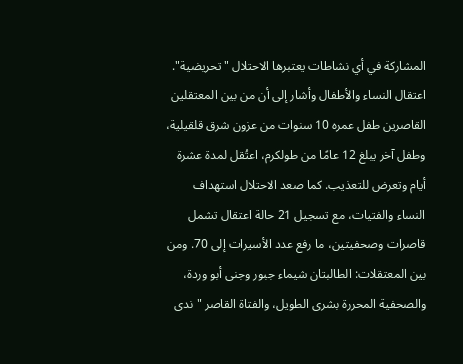المشاركة في أي نشاطات يعتبرها الاحتلال "تحريضية". اعتقال النساء والأطفال وأشار إلى أن من بين المعتقلين القاصرين طفل عمره 10 سنوات من عزون شرق قلقيلية، وطفل آخر يبلغ 12 عامًا من طولكرم، اعتُقل لمدة عشرة أيام وتعرض للتعذيب. كما صعد الاحتلال استهداف النساء والفتيات، مع تسجيل 21 حالة اعتقال تشمل قاصرات وصحفيتين، ما رفع عدد الأسيرات إلى 70. ومن بين المعتقلات: الطالبتان شيماء جبور وجنى أبو وردة، والصحفية المحررة بشرى الطويل، والفتاة القاصر "ندى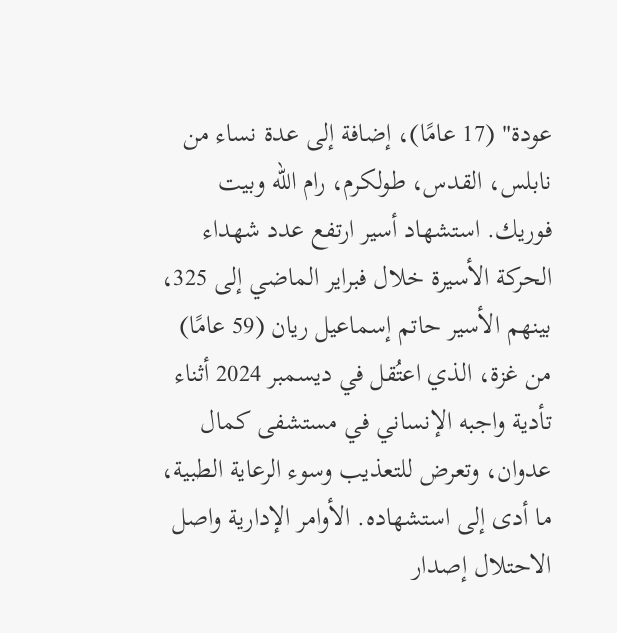عودة" (17 عامًا)، إضافة إلى عدة نساء من نابلس، القدس، طولكرم، رام الله وبيت فوريك. استشهاد أسير ارتفع عدد شهداء الحركة الأسيرة خلال فبراير الماضي إلى 325، بينهم الأسير حاتم إسماعيل ريان (59 عامًا) من غزة، الذي اعتُقل في ديسمبر 2024 أثناء تأدية واجبه الإنساني في مستشفى كمال عدوان، وتعرض للتعذيب وسوء الرعاية الطبية، ما أدى إلى استشهاده. الأوامر الإدارية واصل الاحتلال إصدار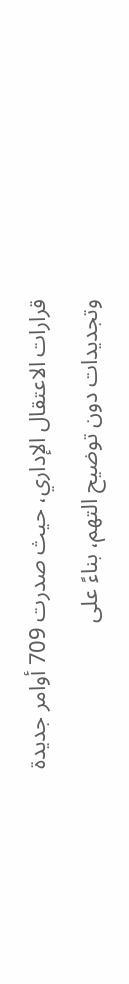قرارات الاعتقال الإداري، حيث صدرت 709 أوامر جديدة وتجديدات دون توضيح التهم، بناءً على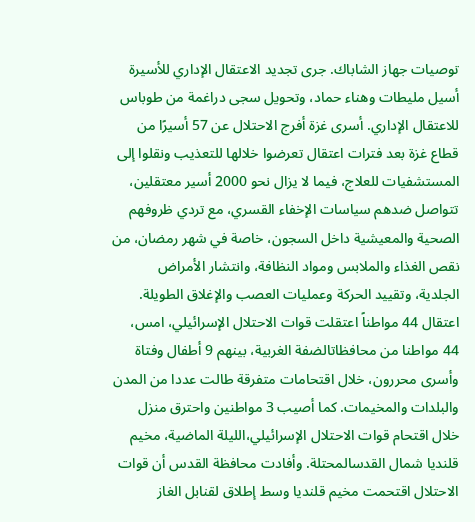توصيات جهاز الشاباك. جرى تجديد الاعتقال الإداري للأسيرة أسيل مليطات وهناء حماد، وتحويل سجى دراغمة من طوباس للاعتقال الإداري. أسرى غزة أفرج الاحتلال عن 57 أسيرًا من قطاع غزة بعد فترات اعتقال تعرضوا خلالها للتعذيب ونقلوا إلى المستشفيات للعلاج، فيما لا يزال نحو 2000 أسير معتقلين، تتواصل ضدهم سياسات الإخفاء القسري، مع تردي ظروفهم الصحية والمعيشية داخل السجون، خاصة في شهر رمضان، من نقص الغذاء والملابس ومواد النظافة، وانتشار الأمراض الجلدية، وتقييد الحركة وعمليات العصب والإغلاق الطويلة. اعتقال 44 مواطناً اعتقلت قوات الاحتلال الإسرائيلي، امس، 44 مواطنا من محافظاتالضفة الغربية، بينهم 9 أطفال وفتاة وأسرى محررون، خلال اقتحامات متفرقة طالت عددا من المدن والبلدات والمخيمات. كما أصيب 3 مواطنين واحترق منزل خلال اقتحام قوات الاحتلال الإسرائيلي،الليلة الماضية، مخيم قلنديا شمال القدسالمحتلة. وأفادت محافظة القدس أن قوات الاحتلال اقتحمت مخيم قلنديا وسط إطلاق لقنابل الغاز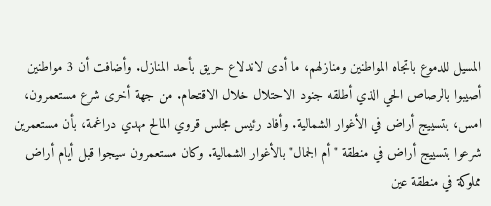المسيل للدموع باتجاه المواطنين ومنازلهم، ما أدى لاندلاع حريق بأحد المنازل. وأضافت أن 3 مواطنين أصيبوا بالرصاص الحي الذي أطلقه جنود الاحتلال خلال الاقتحام. من جهة أخرى شرع مستعمرون، امس، بتسييج أراض في الأغوار الشمالية. وأفاد رئيس مجلس قروي المالح مهدي دراغمة، بأن مستعمرين شرعوا بتسييج أراض في منطقة "أم الجمال" بالأغوار الشمالية. وكان مستعمرون سيجوا قبل أيام أراض مملوكة في منطقة عين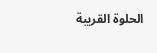الحلوة القريبة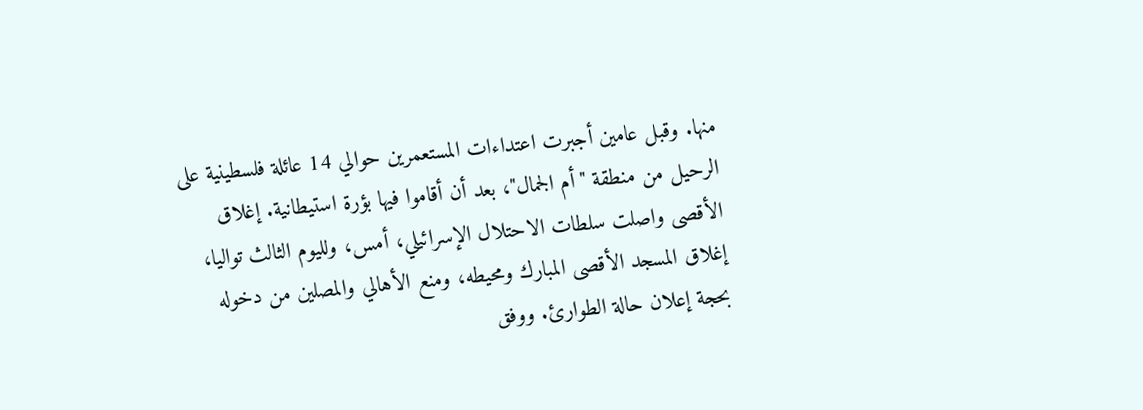منها. وقبل عامين أجبرت اعتداءات المستعمرين حوالي 14 عائلة فلسطينية على الرحيل من منطقة "أم الجمال"، بعد أن أقاموا فيها بؤرة استيطانية. إغلاق الأقصى واصلت سلطات الاحتلال الإسرائيلي، أمس، ولليوم الثالث تواليا، إغلاق المسجد الأقصى المبارك ومحيطه، ومنع الأهالي والمصلين من دخوله بحجة إعلان حالة الطوارئ. ووفق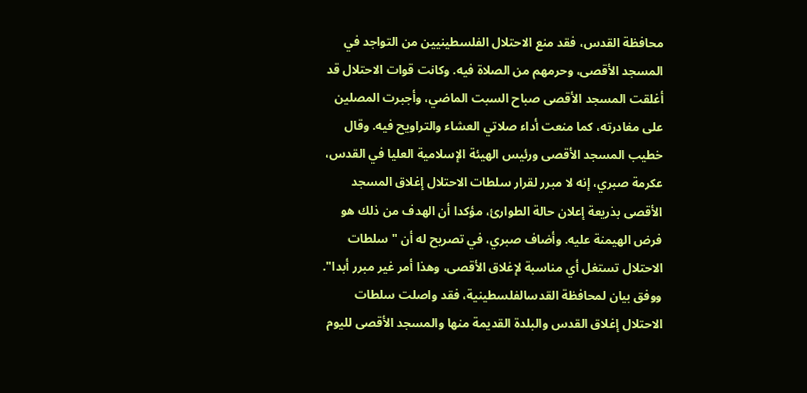محافظة القدس، فقد منع الاحتلال الفلسطينيين من التواجد في المسجد الأقصى، وحرمهم من الصلاة فيه. وكانت قوات الاحتلال قد أغلقت المسجد الأقصى صباح السبت الماضي، وأجبرت المصلين على مغادرته، كما منعت أداء صلاتي العشاء والتراويح فيه. وقال خطيب المسجد الأقصى ورئيس الهيئة الإسلامية العليا في القدس، عكرمة صبري، إنه لا مبرر لقرار سلطات الاحتلال إغلاق المسجد الأقصى بذريعة إعلان حالة الطوارئ، مؤكدا أن الهدف من ذلك هو فرض الهيمنة عليه. وأضاف صبري، في تصريح له أن "سلطات الاحتلال تستغل أي مناسبة لإغلاق الأقصى، وهذا أمر غير مبرر أبدا". ووفق بيان لمحافظة القدسالفلسطينية، فقد واصلت سلطات الاحتلال إغلاق القدس والبلدة القديمة منها والمسجد الأقصى لليوم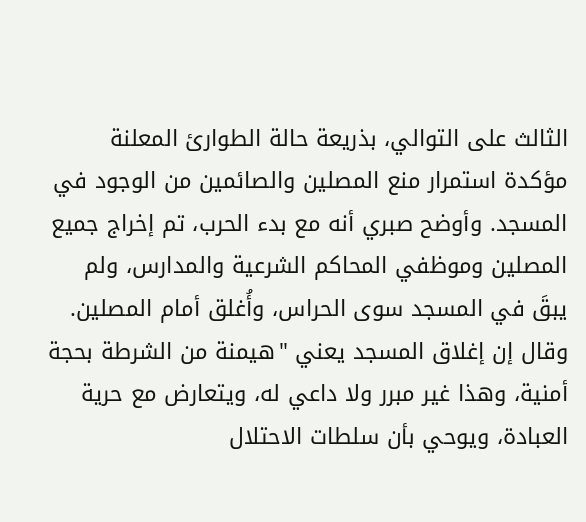الثالث على التوالي، بذريعة حالة الطوارئ المعلنة مؤكدة استمرار منع المصلين والصائمين من الوجود في المسجد. وأوضح صبري أنه مع بدء الحرب، تم إخراج جميع المصلين وموظفي المحاكم الشرعية والمدارس، ولم يبقَ في المسجد سوى الحراس، وأُغلق أمام المصلين. وقال إن إغلاق المسجد يعني "هيمنة من الشرطة بحجة أمنية، وهذا غير مبرر ولا داعي له، ويتعارض مع حرية العبادة، ويوحي بأن سلطات الاحتلال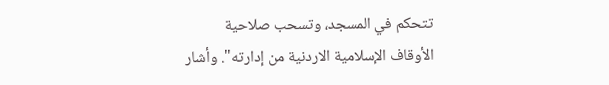تتحكم في المسجد، وتسحب صلاحية الأوقاف الإسلامية الاردنية من إدارته". وأشار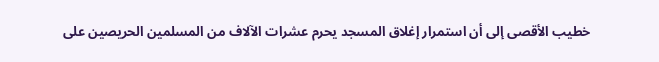خطيب الأقصى إلى أن استمرار إغلاق المسجد يحرم عشرات الآلاف من المسلمين الحريصين على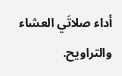أداء صلاتَي العشاء والتراويح.